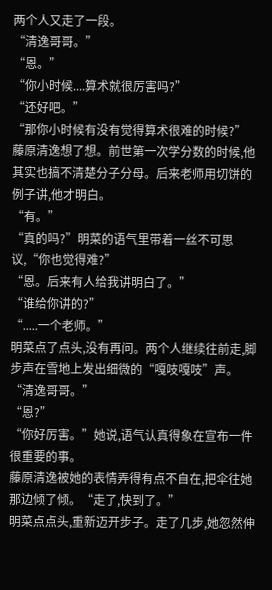两个人又走了一段。
“清逸哥哥。”
“恩。”
“你小时候....算术就很厉害吗?”
“还好吧。”
“那你小时候有没有觉得算术很难的时候?”
藤原清逸想了想。前世第一次学分数的时候,他其实也搞不清楚分子分母。后来老师用切饼的例子讲,他才明白。
“有。”
“真的吗?”明菜的语气里带着一丝不可思议,“你也觉得难?”
“恩。后来有人给我讲明白了。”
“谁给你讲的?”
“.....一个老师。”
明菜点了点头,没有再问。两个人继续往前走,脚步声在雪地上发出细微的“嘎吱嘎吱”声。
“清逸哥哥。”
“恩?”
“你好厉害。”她说,语气认真得象在宣布一件很重要的事。
藤原清逸被她的表情弄得有点不自在,把伞往她那边倾了倾。“走了,快到了。”
明菜点点头,重新迈开步子。走了几步,她忽然伸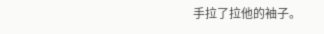手拉了拉他的袖子。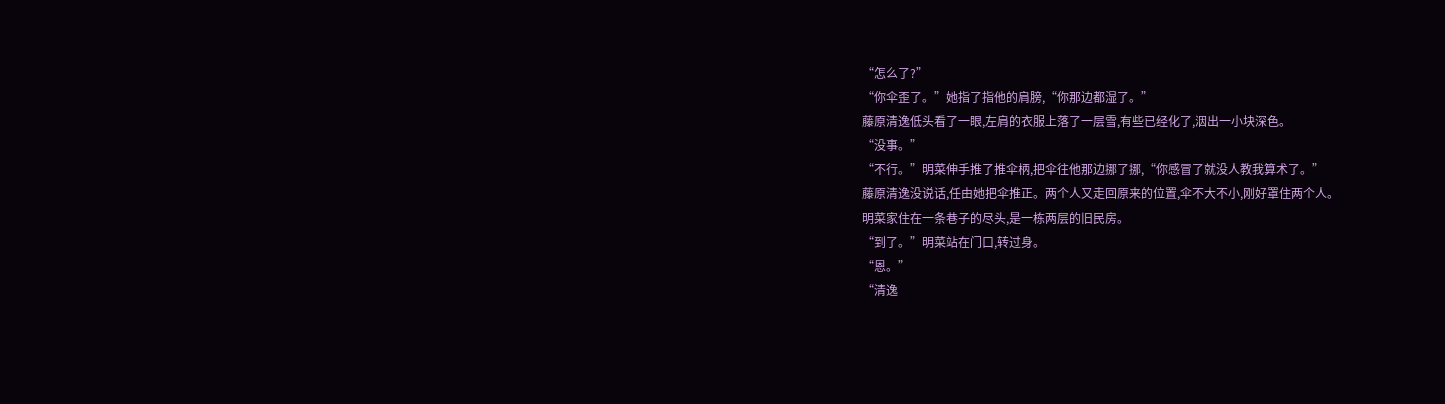“怎么了?”
“你伞歪了。”她指了指他的肩膀,“你那边都湿了。”
藤原清逸低头看了一眼,左肩的衣服上落了一层雪,有些已经化了,洇出一小块深色。
“没事。”
“不行。”明菜伸手推了推伞柄,把伞往他那边挪了挪,“你感冒了就没人教我算术了。”
藤原清逸没说话,任由她把伞推正。两个人又走回原来的位置,伞不大不小,刚好罩住两个人。
明菜家住在一条巷子的尽头,是一栋两层的旧民房。
“到了。”明菜站在门口,转过身。
“恩。”
“清逸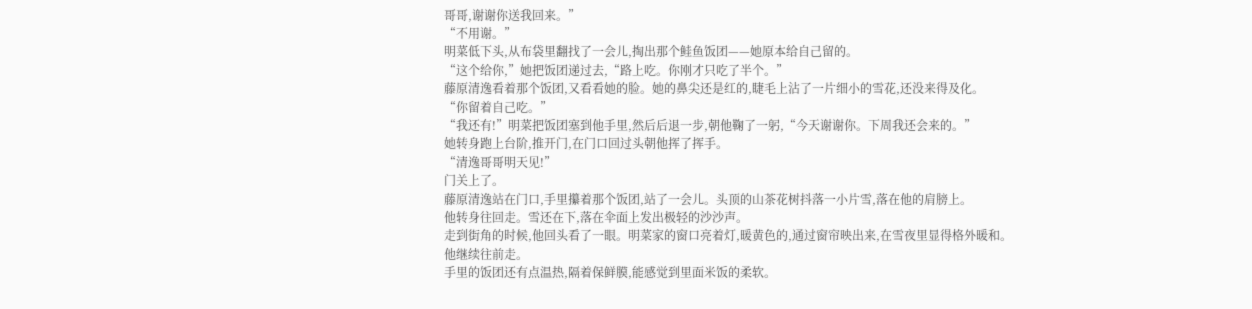哥哥,谢谢你送我回来。”
“不用谢。”
明菜低下头,从布袋里翻找了一会儿,掏出那个鲑鱼饭团——她原本给自己留的。
“这个给你,”她把饭团递过去,“路上吃。你刚才只吃了半个。”
藤原清逸看着那个饭团,又看看她的脸。她的鼻尖还是红的,睫毛上沾了一片细小的雪花,还没来得及化。
“你留着自己吃。”
“我还有!”明菜把饭团塞到他手里,然后后退一步,朝他鞠了一躬,“今天谢谢你。下周我还会来的。”
她转身跑上台阶,推开门,在门口回过头朝他挥了挥手。
“清逸哥哥明天见!”
门关上了。
藤原清逸站在门口,手里攥着那个饭团,站了一会儿。头顶的山茶花树抖落一小片雪,落在他的肩膀上。
他转身往回走。雪还在下,落在伞面上发出极轻的沙沙声。
走到街角的时候,他回头看了一眼。明菜家的窗口亮着灯,暖黄色的,通过窗帘映出来,在雪夜里显得格外暖和。
他继续往前走。
手里的饭团还有点温热,隔着保鲜膜,能感觉到里面米饭的柔软。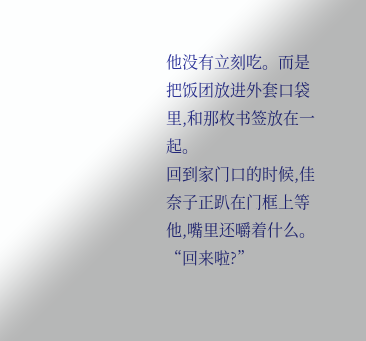他没有立刻吃。而是把饭团放进外套口袋里,和那枚书签放在一起。
回到家门口的时候,佳奈子正趴在门框上等他,嘴里还嚼着什么。
“回来啦?”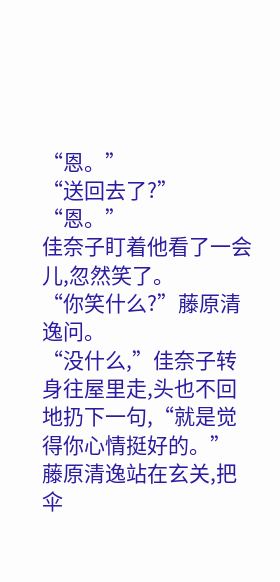“恩。”
“送回去了?”
“恩。”
佳奈子盯着他看了一会儿,忽然笑了。
“你笑什么?”藤原清逸问。
“没什么,”佳奈子转身往屋里走,头也不回地扔下一句,“就是觉得你心情挺好的。”
藤原清逸站在玄关,把伞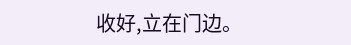收好,立在门边。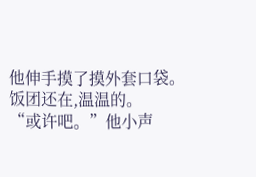他伸手摸了摸外套口袋。饭团还在,温温的。
“或许吧。”他小声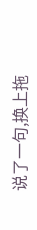说了一句,换上拖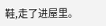鞋,走了进屋里。